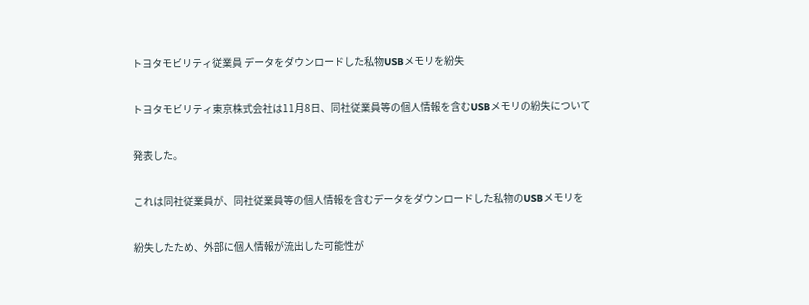トヨタモビリティ従業員 データをダウンロードした私物USBメモリを紛失

トヨタモビリティ東京株式会社は11月8日、同社従業員等の個人情報を含むUSBメモリの紛失について

発表した。

これは同社従業員が、同社従業員等の個人情報を含むデータをダウンロードした私物のUSBメモリを

紛失したため、外部に個人情報が流出した可能性が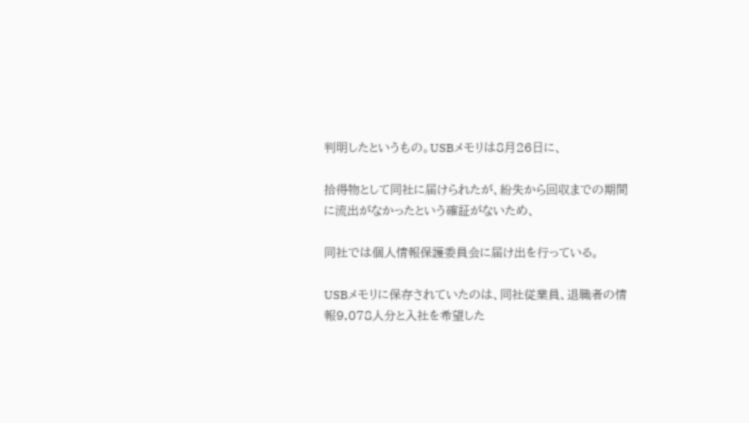判明したというもの。USBメモリは8月26日に、

拾得物として同社に届けられたが、紛失から回収までの期間に流出がなかったという確証がないため、

同社では個人情報保護委員会に届け出を行っている。

USBメモリに保存されていたのは、同社従業員、退職者の情報9,078人分と入社を希望した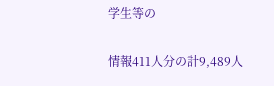学生等の

情報411人分の計9,489人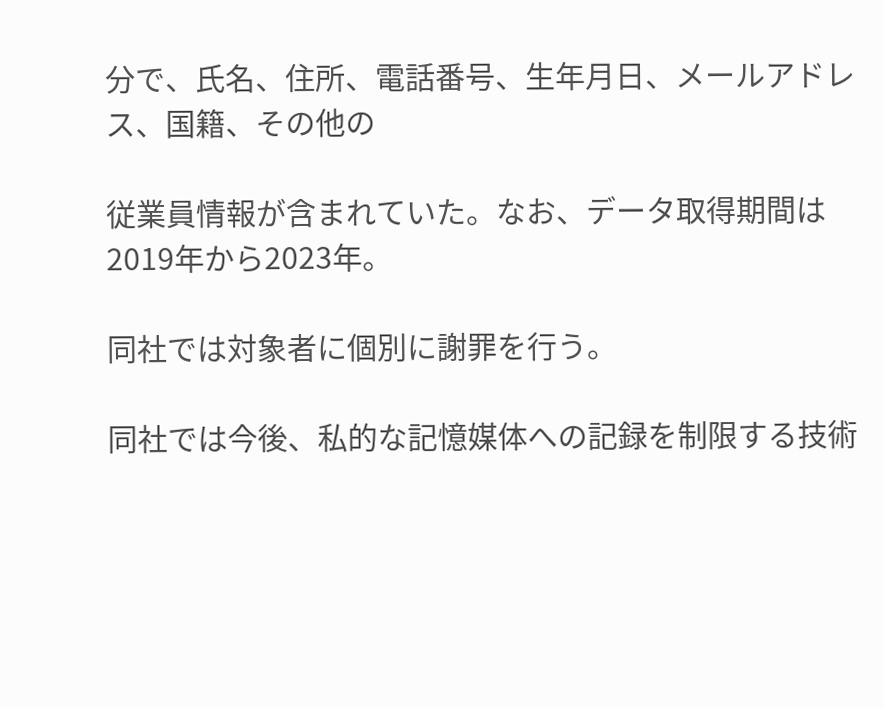分で、氏名、住所、電話番号、生年月日、メールアドレス、国籍、その他の

従業員情報が含まれていた。なお、データ取得期間は2019年から2023年。

同社では対象者に個別に謝罪を行う。

同社では今後、私的な記憶媒体への記録を制限する技術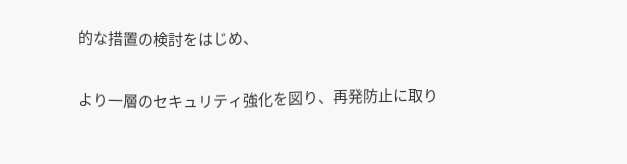的な措置の検討をはじめ、

より一層のセキュリティ強化を図り、再発防止に取り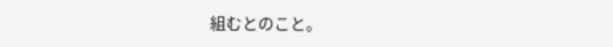組むとのこと。